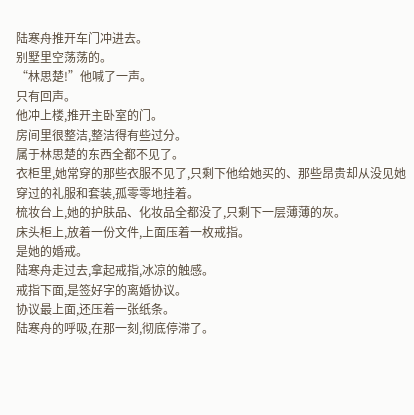陆寒舟推开车门冲进去。
别墅里空荡荡的。
“林思楚!”他喊了一声。
只有回声。
他冲上楼,推开主卧室的门。
房间里很整洁,整洁得有些过分。
属于林思楚的东西全都不见了。
衣柜里,她常穿的那些衣服不见了,只剩下他给她买的、那些昂贵却从没见她穿过的礼服和套装,孤零零地挂着。
梳妆台上,她的护肤品、化妆品全都没了,只剩下一层薄薄的灰。
床头柜上,放着一份文件,上面压着一枚戒指。
是她的婚戒。
陆寒舟走过去,拿起戒指,冰凉的触感。
戒指下面,是签好字的离婚协议。
协议最上面,还压着一张纸条。
陆寒舟的呼吸,在那一刻,彻底停滞了。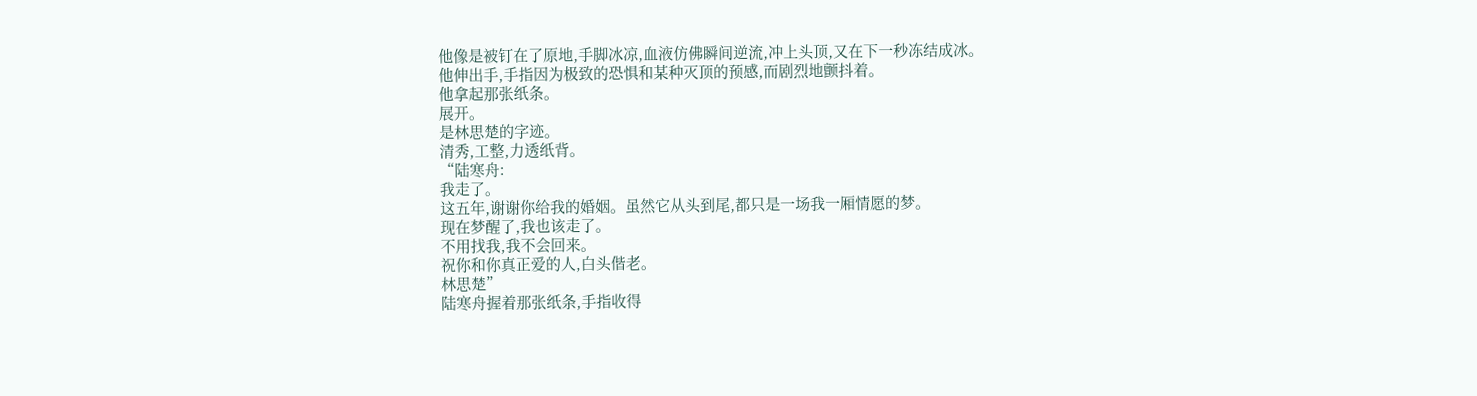他像是被钉在了原地,手脚冰凉,血液仿佛瞬间逆流,冲上头顶,又在下一秒冻结成冰。
他伸出手,手指因为极致的恐惧和某种灭顶的预感,而剧烈地颤抖着。
他拿起那张纸条。
展开。
是林思楚的字迹。
清秀,工整,力透纸背。
“陆寒舟:
我走了。
这五年,谢谢你给我的婚姻。虽然它从头到尾,都只是一场我一厢情愿的梦。
现在梦醒了,我也该走了。
不用找我,我不会回来。
祝你和你真正爱的人,白头偕老。
林思楚”
陆寒舟握着那张纸条,手指收得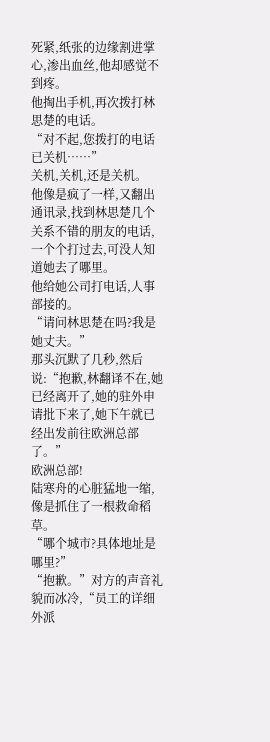死紧,纸张的边缘割进掌心,渗出血丝,他却感觉不到疼。
他掏出手机,再次拨打林思楚的电话。
“对不起,您拨打的电话已关机……”
关机,关机,还是关机。
他像是疯了一样,又翻出通讯录,找到林思楚几个关系不错的朋友的电话,一个个打过去,可没人知道她去了哪里。
他给她公司打电话,人事部接的。
“请问林思楚在吗?我是她丈夫。”
那头沉默了几秒,然后说:“抱歉,林翻译不在,她已经离开了,她的驻外申请批下来了,她下午就已经出发前往欧洲总部了。”
欧洲总部!
陆寒舟的心脏猛地一缩,像是抓住了一根救命稻草。
“哪个城市?具体地址是哪里?”
“抱歉。”对方的声音礼貌而冰冷,“员工的详细外派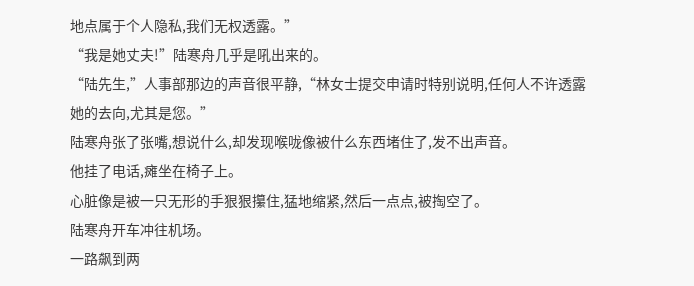地点属于个人隐私,我们无权透露。”
“我是她丈夫!”陆寒舟几乎是吼出来的。
“陆先生,”人事部那边的声音很平静,“林女士提交申请时特别说明,任何人不许透露她的去向,尤其是您。”
陆寒舟张了张嘴,想说什么,却发现喉咙像被什么东西堵住了,发不出声音。
他挂了电话,瘫坐在椅子上。
心脏像是被一只无形的手狠狠攥住,猛地缩紧,然后一点点,被掏空了。
陆寒舟开车冲往机场。
一路飙到两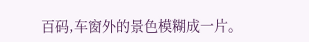百码,车窗外的景色模糊成一片。